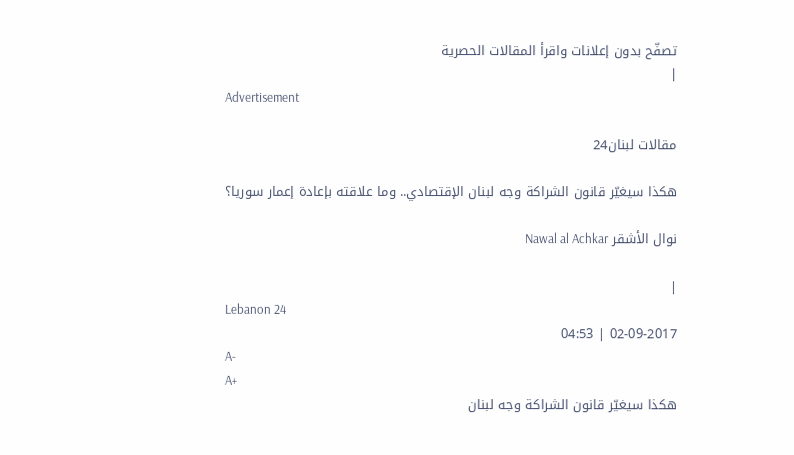تصفّح بدون إعلانات واقرأ المقالات الحصرية
|
Advertisement

مقالات لبنان24

هكذا سيغيّر قانون الشراكة وجه لبنان الإقتصادي.. وما علاقته بإعادة إعمار سوريا؟

نوال الأشقر Nawal al Achkar

|
Lebanon 24
02-09-2017 | 04:53
A-
A+
هكذا سيغيّر قانون الشراكة وجه لبنان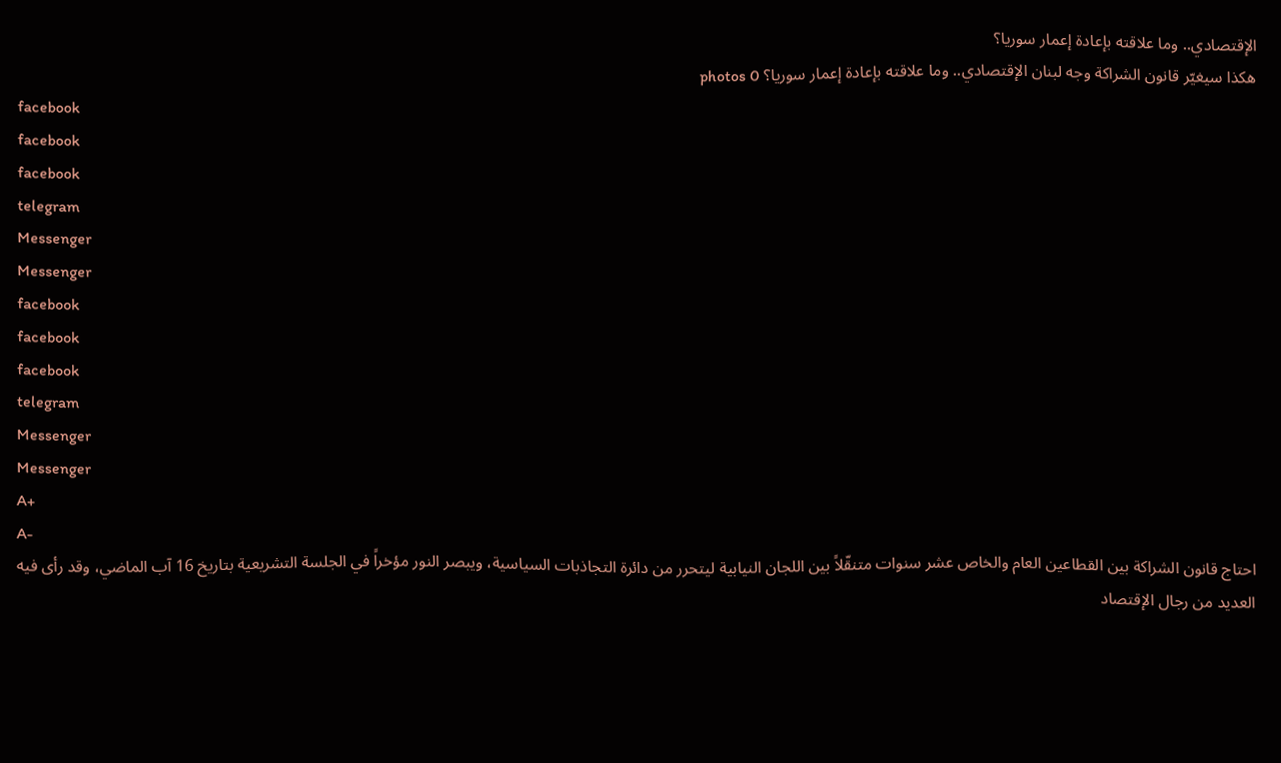الإقتصادي.. وما علاقته بإعادة إعمار سوريا؟
هكذا سيغيّر قانون الشراكة وجه لبنان الإقتصادي.. وما علاقته بإعادة إعمار سوريا؟ photos 0
facebook
facebook
facebook
telegram
Messenger
Messenger
facebook
facebook
facebook
telegram
Messenger
Messenger
A+
A-
احتاج قانون الشراكة بين القطاعين العام والخاص عشر سنوات متنقّلاً بين اللجان النيابية ليتحرر من دائرة التجاذبات السياسية، ويبصر النور مؤخراً في الجلسة التشريعية بتاريخ 16 آب الماضي، وقد رأى فيه العديد من رجال الإقتصاد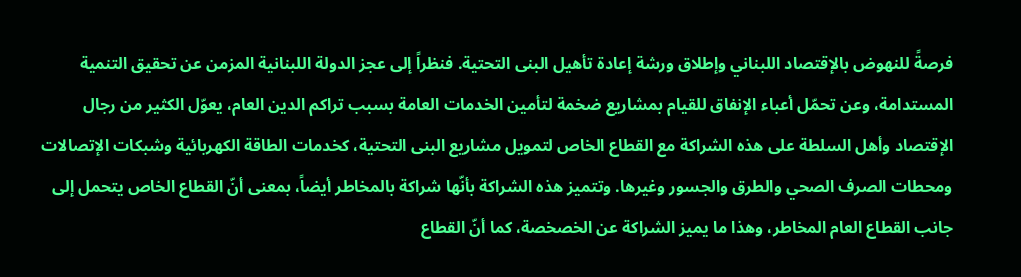فرصةً للنهوض بالإقتصاد اللبناني وإطلاق ورشة إعادة تأهيل البنى التحتية. فنظراً إلى عجز الدولة اللبنانية المزمن عن تحقيق التنمية المستدامة، وعن تحمّل أعباء الإنفاق للقيام بمشاريع ضخمة لتأمين الخدمات العامة بسبب تراكم الدين العام، يعوّل الكثير من رجال الإقتصاد وأهل السلطة على هذه الشراكة مع القطاع الخاص لتمويل مشاريع البنى التحتية، كخدمات الطاقة الكهربائية وشبكات الإتصالات ومحطات الصرف الصحي والطرق والجسور وغيرها. وتتميز هذه الشراكة بأنّها شراكة بالمخاطر أيضاً، بمعنى أنّ القطاع الخاص يتحمل إلى جانب القطاع العام المخاطر، وهذا ما يميز الشراكة عن الخصخصة، كما أنّ القطاع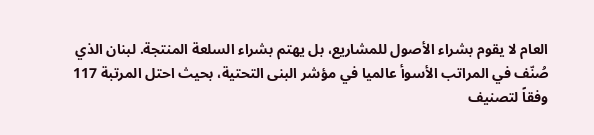العام لا يقوم بشراء الأصول للمشاريع، بل يهتم بشراء السلعة المنتجة. لبنان الذي صُنّف في المراتب الأسوأ عالميا في مؤشر البنى التحتية، بحيث احتل المرتبة 117 وفقاً لتصنيف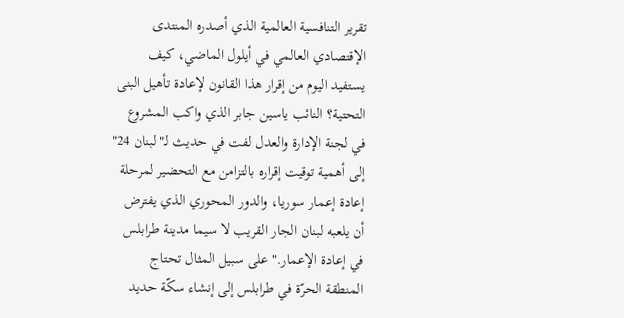تقرير التنافسية العالمية الذي أصدره المنتدى الإقتصادي العالمي في أيلول الماضي، كيف يستفيد اليوم من إقرار هذا القانون لإعادة تأهيل البنى التحتية؟ النائب ياسين جابر الذي واكب المشروع في لجنة الإدارة والعدل لفت في حديث لـ"لبنان 24" إلى أهمية توقيت إقراره بالتزامن مع التحضير لمرحلة إعادة إعمار سوريا، والدور المحوري الذي يفترض أن يلعبه لبنان الجار القريب لا سيما مدينة طرابلس في إعادة الإعمار."على سبيل المثال تحتاج المنطقة الحرّة في طرابلس إلى إنشاء سكّة حديد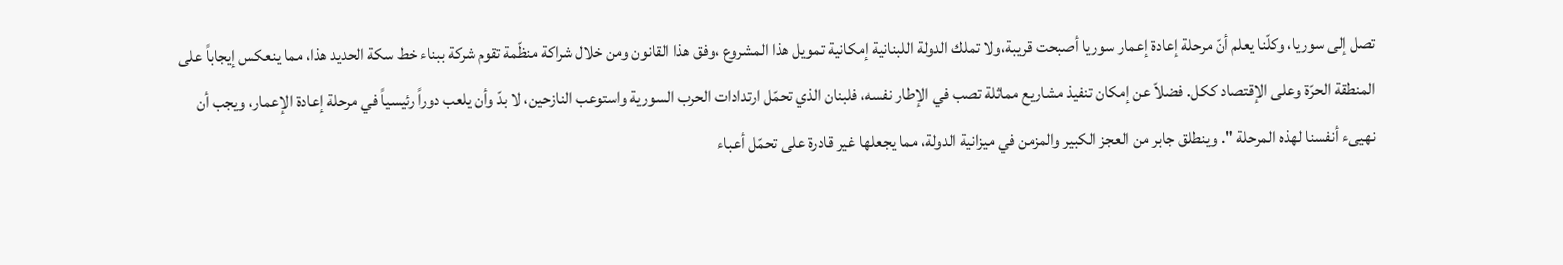تصل إلى سوريا، وكلّنا يعلم أنّ مرحلة إعادة إعمار سوريا أصبحت قريبة،ولا تملك الدولة اللبنانية إمكانية تمويل هذا المشروع ،وفق هذا القانون ومن خلال شراكة منظّمة تقوم شركة ببناء خط سكة الحديد هذا، مما ينعكس إيجاباً على المنطقة الحرّة وعلى الإقتصاد ككل. فضلاّ عن إمكان تنفيذ مشاريع مماثلة تصب في الإطار نفسه، فلبنان الذي تحمّل ارتدادات الحرب السورية واستوعب النازحين، لا بدّ وأن يلعب دوراً رئيسياً في مرحلة إعادة الإعمار، ويجب أن نهيىء أنفسنا لهذه المرحلة ". وينطلق جابر من العجز الكبير والمزمن في ميزانية الدولة، مما يجعلها غير قادرة على تحمّل أعباء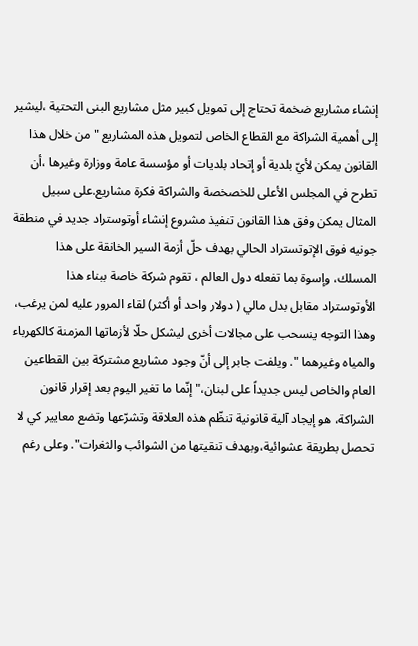إنشاء مشاريع ضخمة تحتاج إلى تمويل كبير مثل مشاريع البنى التحتية ،ليشير إلى أهمية الشراكة مع القطاع الخاص لتمويل هذه المشاريع "من خلال هذا القانون يمكن لأيّ بلدية أو إتحاد بلديات أو مؤسسة عامة ووزارة وغيرها ،أن تطرح في المجلس الأعلى للخصخصة والشراكة فكرة مشاريع.على سبيل المثال يمكن وفق هذا القانون تنفيذ مشروع إنشاء أوتوستراد جديد في منطقة جونيه فوق الإتوتستراد الحالي بهدف حلّ أزمة السير الخانقة على هذا المسلك، وإسوة بما تفعله دول العالم ، تقوم شركة خاصة ببناء هذا الأوتوستراد مقابل بدل مالي ( دولار واحد أو أكثر) لقاء المرور عليه لمن يرغب، وهذا التوجه ينسحب على مجالات أخرى ليشكل حلّا لأزماتها المزمنة كالكهرباء والمياه وغيرهما ". ويلفت جابر إلى أنّ وجود مشاريع مشتركة بين القطاعين العام والخاص ليس جديداً على لبنان،"إنّما ما تغير اليوم بعد إقرار قانون الشراكة، هو إيجاد آلية قانونية تنظّم هذه العلاقة وتشرّعها وتضع معايير كي لا تحصل بطريقة عشوائية،وبهدف تنقيتها من الشوائب والثغرات". وعلى رغم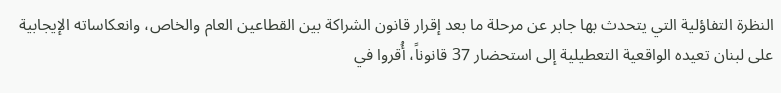النظرة التفاؤلية التي يتحدث بها جابر عن مرحلة ما بعد إقرار قانون الشراكة بين القطاعين العام والخاص، وانعكاساته الإيجابية على لبنان تعيده الواقعية التعطيلية إلى استحضار 37 قانوناً، أُقروا في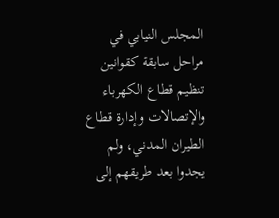المجلس النيابي في مراحل سابقة كقوانين تنظيم قطاع الكهرباء والإتصالات وإدارة قطاع الطيران المدني، ولم يجدوا بعد طريقهم إلى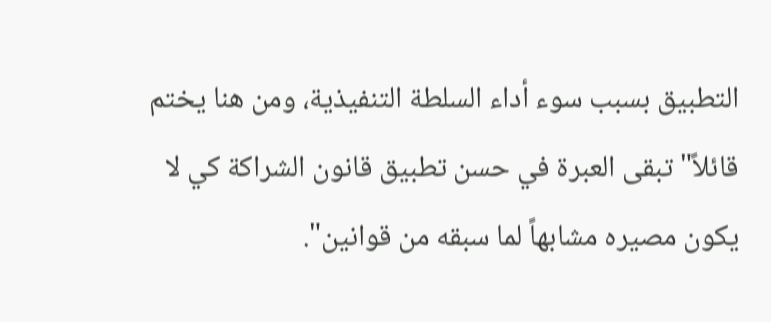التطبيق بسبب سوء أداء السلطة التنفيذية، ومن هنا يختم قائلاً" تبقى العبرة في حسن تطبيق قانون الشراكة كي لا يكون مصيره مشابهاً لما سبقه من قوانين".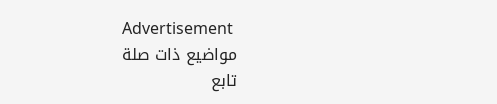Advertisement
مواضيع ذات صلة
تابع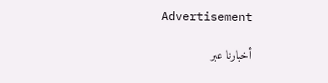Advertisement

أخبارنا عبر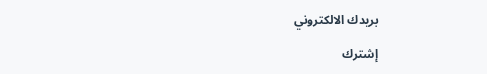بريدك الالكتروني

إشترك